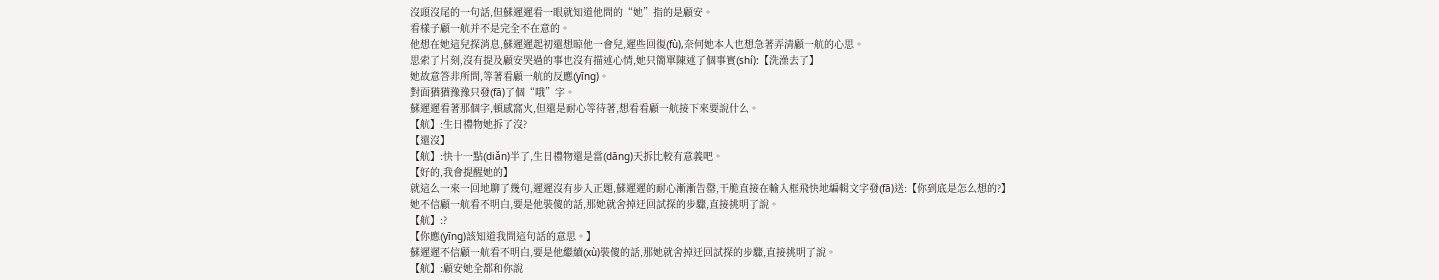沒頭沒尾的一句話,但蘇遲遲看一眼就知道他問的“她”指的是顧安。
看樣子顧一航并不是完全不在意的。
他想在她這兒探消息,蘇遲遲起初還想晾他一會兒,遲些回復(fù),奈何她本人也想急著弄清顧一航的心思。
思索了片刻,沒有提及顧安哭過的事也沒有描述心情,她只簡單陳述了個事實(shí):【洗澡去了】
她故意答非所問,等著看顧一航的反應(yīng)。
對面猶猶豫豫只發(fā)了個“哦”字。
蘇遲遲看著那個字,頓感窩火,但還是耐心等待著,想看看顧一航接下來要說什么。
【航】:生日禮物她拆了沒?
【還沒】
【航】:快十一點(diǎn)半了,生日禮物還是當(dāng)天拆比較有意義吧。
【好的,我會提醒她的】
就這么一來一回地聊了幾句,遲遲沒有步入正題,蘇遲遲的耐心漸漸告罄,干脆直接在輸入框飛快地編輯文字發(fā)送:【你到底是怎么想的?】
她不信顧一航看不明白,要是他裝傻的話,那她就舍掉迂回試探的步驟,直接挑明了說。
【航】:?
【你應(yīng)該知道我問這句話的意思。】
蘇遲遲不信顧一航看不明白,要是他繼續(xù)裝傻的話,那她就舍掉迂回試探的步驟,直接挑明了說。
【航】:顧安她全都和你說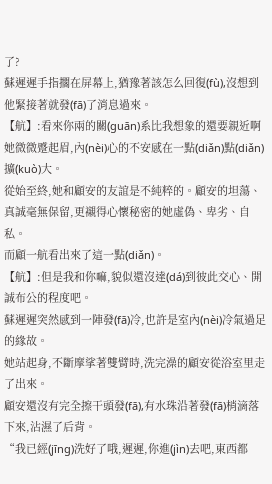了?
蘇遲遲手指擱在屏幕上,猶豫著該怎么回復(fù),沒想到他緊接著就發(fā)了消息過來。
【航】:看來你兩的關(guān)系比我想象的還要親近啊
她微微蹙起眉,內(nèi)心的不安感在一點(diǎn)點(diǎn)擴(kuò)大。
從始至終,她和顧安的友誼是不純粹的。顧安的坦蕩、真誠毫無保留,更襯得心懷秘密的她虛偽、卑劣、自私。
而顧一航看出來了這一點(diǎn)。
【航】:但是我和你嘛,貌似還沒達(dá)到彼此交心、開誠布公的程度吧。
蘇遲遲突然感到一陣發(fā)冷,也許是室內(nèi)冷氣過足的緣故。
她站起身,不斷摩挲著雙臂時,洗完澡的顧安從浴室里走了出來。
顧安還沒有完全擦干頭發(fā),有水珠沿著發(fā)梢滴落下來,沾濕了后背。
“我已經(jīng)洗好了哦,遲遲,你進(jìn)去吧,東西都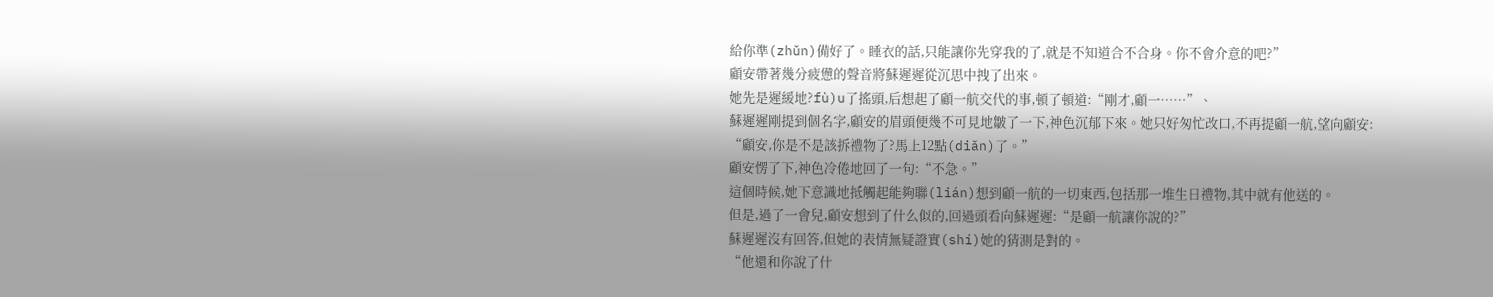給你準(zhǔn)備好了。睡衣的話,只能讓你先穿我的了,就是不知道合不合身。你不會介意的吧?”
顧安帶著幾分疲憊的聲音將蘇遲遲從沉思中拽了出來。
她先是遲緩地?fù)u了搖頭,后想起了顧一航交代的事,頓了頓道:“剛才,顧一……”、
蘇遲遲剛提到個名字,顧安的眉頭便幾不可見地皺了一下,神色沉郁下來。她只好匆忙改口,不再提顧一航,望向顧安:
“顧安,你是不是該拆禮物了?馬上12點(diǎn)了。”
顧安愣了下,神色冷倦地回了一句:“不急。”
這個時候,她下意識地抵觸起能夠聯(lián)想到顧一航的一切東西,包括那一堆生日禮物,其中就有他送的。
但是,過了一會兒,顧安想到了什么似的,回過頭看向蘇遲遲:“是顧一航讓你說的?”
蘇遲遲沒有回答,但她的表情無疑證實(shí)她的猜測是對的。
“他還和你說了什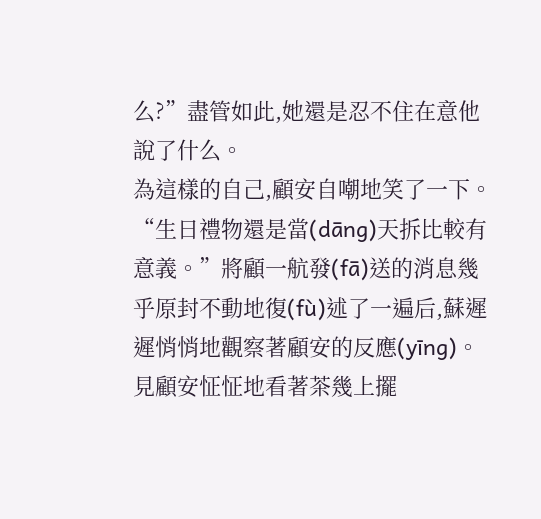么?”盡管如此,她還是忍不住在意他說了什么。
為這樣的自己,顧安自嘲地笑了一下。
“生日禮物還是當(dāng)天拆比較有意義。”將顧一航發(fā)送的消息幾乎原封不動地復(fù)述了一遍后,蘇遲遲悄悄地觀察著顧安的反應(yīng)。
見顧安怔怔地看著茶幾上擺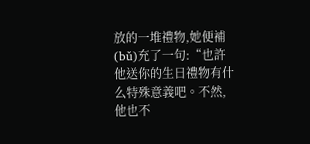放的一堆禮物,她便補(bǔ)充了一句:“也許他送你的生日禮物有什么特殊意義吧。不然,他也不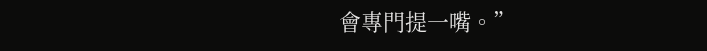會專門提一嘴。”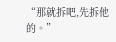“那就拆吧,先拆他的。”